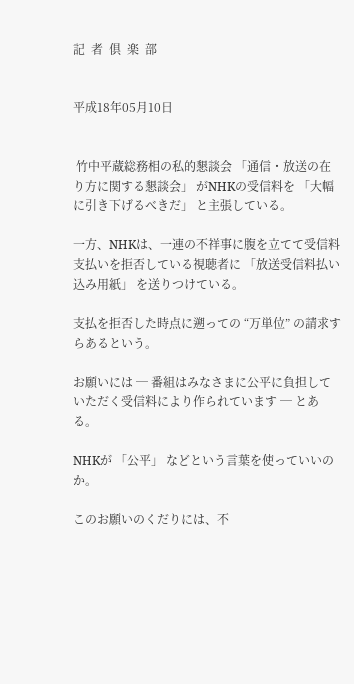記  者  倶  楽  部


平成18年05月10日


 竹中平蔵総務相の私的懇談会 「通信・放送の在り方に関する懇談会」 がNHKの受信料を 「大幅に引き下げるべきだ」 と主張している。

一方、NHKは、一連の不祥事に腹を立てて受信料支払いを拒否している視聴者に 「放送受信料払い込み用紙」 を送りつけている。

支払を拒否した時点に遡っての “万単位” の請求すらあるという。

お願いには ─ 番組はみなさまに公平に負担していただく受信料により作られています ─ とある。

NHKが 「公平」 などという言葉を使っていいのか。

このお願いのくだりには、不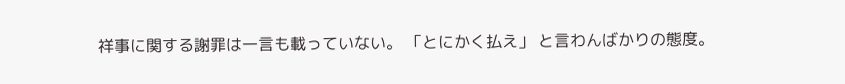祥事に関する謝罪は一言も載っていない。 「とにかく払え」 と言わんばかりの態度。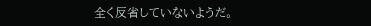全く反省していないようだ。